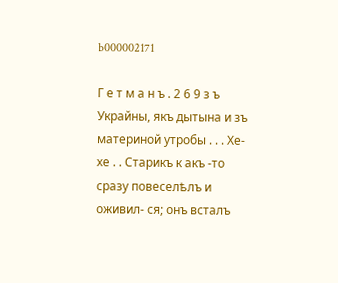b000002171

Г е т м а н ъ . 2 6 9 з ъ Украйны, якъ дытына и зъ материной утробы . . . Хе-хе . . Старикъ к акъ -то сразу повеселѣлъ и оживил- ся; онъ всталъ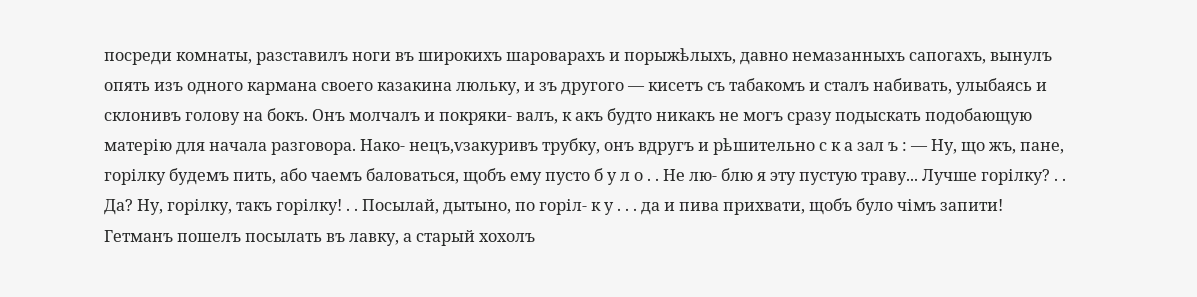посреди комнаты, разставилъ ноги въ широкихъ шароварахъ и порыжѣлыхъ, давно немазанныхъ сапогахъ, вынулъ опять изъ одного кармана своего казакина люльку, и зъ другого — кисетъ съ табакомъ и сталъ набивать, улыбаясь и склонивъ голову на бокъ. Онъ молчалъ и покряки- валъ, к акъ будто никакъ не могъ сразу подыскать подобающую матерію для начала разговора. Нако- нецъ,ѵзакуривъ трубку, онъ вдругъ и рѣшительно с к а зал ъ : — Ну, що жъ, пане, горілку будемъ пить, або чаемъ баловаться, щобъ ему пусто б у л о . . Не лю- блю я эту пустую траву... Лучше горілку? . . Да? Ну, горілку, такъ горілку! . . Посылай, дытыно, по горіл- к у . . . да и пива прихвати, щобъ було чімъ запити! Гетманъ пошелъ посылать въ лавку, а старый хохолъ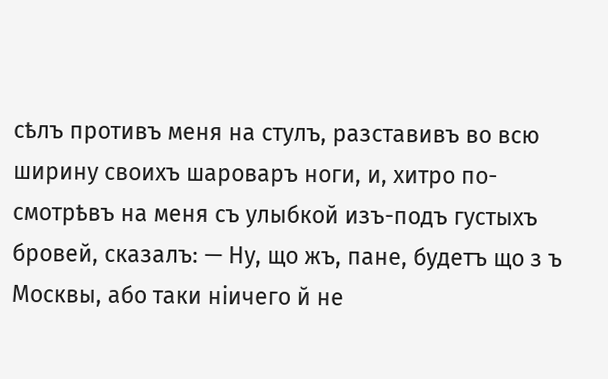сѣлъ противъ меня на стулъ, разставивъ во всю ширину своихъ шароваръ ноги, и, хитро по- смотрѣвъ на меня съ улыбкой изъ-подъ густыхъ бровей, сказалъ: — Ну, що жъ, пане, будетъ що з ъ Москвы, або таки ніичего й не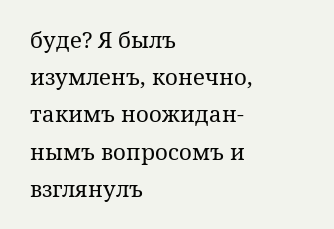буде? Я былъ изумленъ, конечно, такимъ ноожидан- нымъ вопросомъ и взглянулъ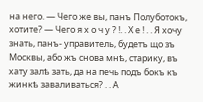на него. — Чего же вы, панъ Полуботокъ, хотите? — Чего я х о ч у ? !. . Х е ! . . Я хочу знать, панъ- управитель, будетъ що зъ Москвы, або жъ снова мнѣ, старику, въ хату залѣ зать, да на печь подъ бокъ къ жинкѣ заваливаться? . . А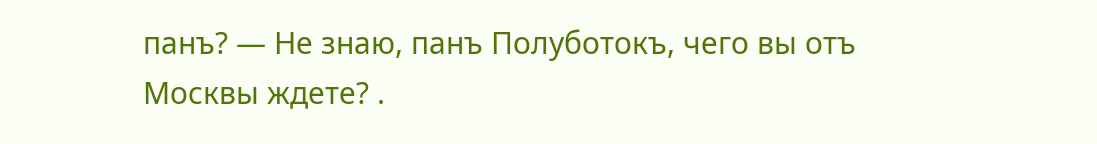панъ? — Не знаю, панъ Полуботокъ, чего вы отъ Москвы ждете? .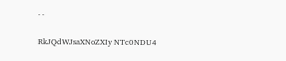. .

RkJQdWJsaXNoZXIy NTc0NDU4